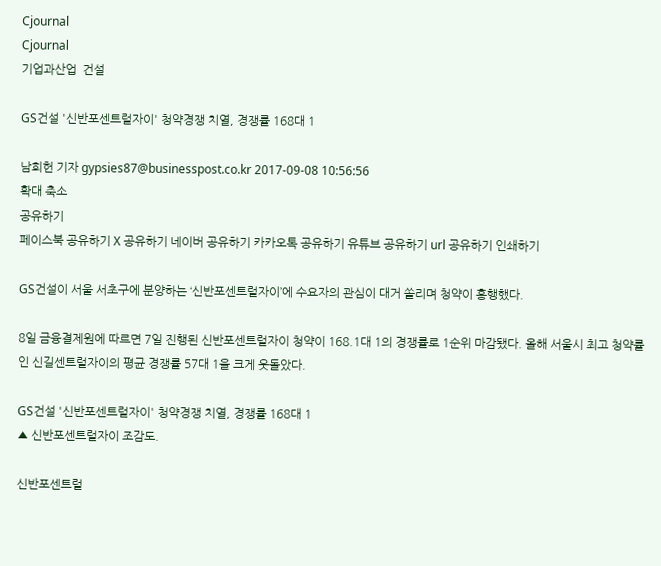Cjournal
Cjournal
기업과산업  건설

GS건설 '신반포센트럴자이' 청약경쟁 치열, 경쟁률 168대 1

남희헌 기자 gypsies87@businesspost.co.kr 2017-09-08 10:56:56
확대 축소
공유하기
페이스북 공유하기 X 공유하기 네이버 공유하기 카카오톡 공유하기 유튜브 공유하기 url 공유하기 인쇄하기

GS건설이 서울 서초구에 분양하는 ‘신반포센트럴자이’에 수요자의 관심이 대거 쏠리며 청약이 흥행했다.

8일 금융결제원에 따르면 7일 진행된 신반포센트럴자이 청약이 168.1대 1의 경쟁률로 1순위 마감됐다. 올해 서울시 최고 청약률인 신길센트럴자이의 평균 경쟁률 57대 1을 크게 웃돌았다.

GS건설 '신반포센트럴자이' 청약경쟁 치열, 경쟁률 168대 1
▲ 신반포센트럴자이 조감도.

신반포센트럴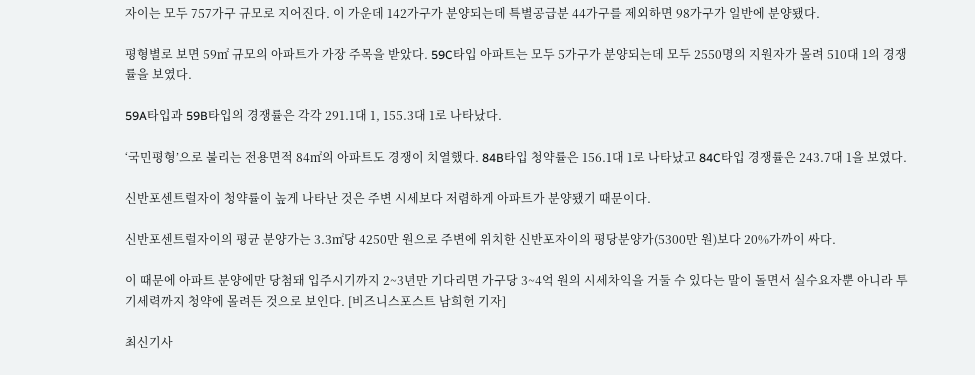자이는 모두 757가구 규모로 지어진다. 이 가운데 142가구가 분양되는데 특별공급분 44가구를 제외하면 98가구가 일반에 분양됐다.

평형별로 보면 59㎡ 규모의 아파트가 가장 주목을 받았다. 59C타입 아파트는 모두 5가구가 분양되는데 모두 2550명의 지원자가 몰려 510대 1의 경쟁률을 보였다.

59A타입과 59B타입의 경쟁률은 각각 291.1대 1, 155.3대 1로 나타났다.

‘국민평형’으로 불리는 전용면적 84㎡의 아파트도 경쟁이 치열했다. 84B타입 청약률은 156.1대 1로 나타났고 84C타입 경쟁률은 243.7대 1을 보였다.

신반포센트럴자이 청약률이 높게 나타난 것은 주변 시세보다 저렴하게 아파트가 분양됐기 때문이다.

신반포센트럴자이의 평균 분양가는 3.3㎡당 4250만 원으로 주변에 위치한 신반포자이의 평당분양가(5300만 원)보다 20%가까이 싸다.

이 때문에 아파트 분양에만 당첨돼 입주시기까지 2~3년만 기다리면 가구당 3~4억 원의 시세차익을 거둘 수 있다는 말이 돌면서 실수요자뿐 아니라 투기세력까지 청약에 몰려든 것으로 보인다. [비즈니스포스트 남희헌 기자]

최신기사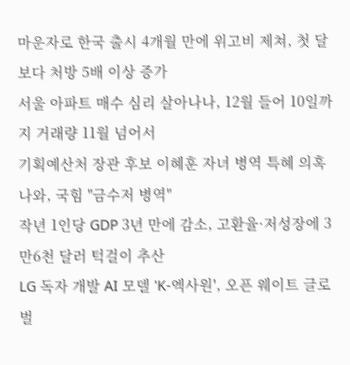마운자로 한국 출시 4개월 만에 위고비 제쳐, 첫 달보다 처방 5배 이상 증가
서울 아파트 매수 심리 살아나나, 12월 들어 10일까지 거래량 11월 넘어서
기획예산처 장관 후보 이혜훈 자녀 병역 특혜 의혹 나와, 국힘 "금수저 병역"
작년 1인당 GDP 3년 만에 감소, 고환율·저성장에 3만6천 달러 턱걸이 추산
LG 독자 개발 AI 모델 'K-엑사원', 오픈 웨이트 글로벌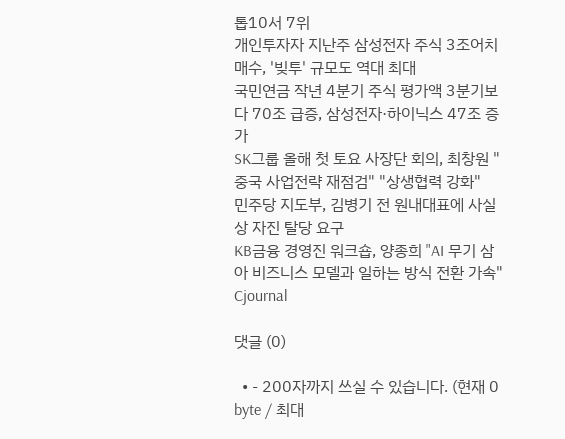톱10서 7위
개인투자자 지난주 삼성전자 주식 3조어치 매수, '빚투' 규모도 역대 최대
국민연금 작년 4분기 주식 평가액 3분기보다 70조 급증, 삼성전자·하이닉스 47조 증가
SK그룹 올해 첫 토요 사장단 회의, 최창원 "중국 사업전략 재점검" "상생협력 강화"
민주당 지도부, 김병기 전 원내대표에 사실상 자진 탈당 요구
KB금융 경영진 워크숍, 양종희 "AI 무기 삼아 비즈니스 모델과 일하는 방식 전환 가속"
Cjournal

댓글 (0)

  • - 200자까지 쓰실 수 있습니다. (현재 0 byte / 최대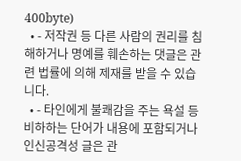400byte)
  • - 저작권 등 다른 사람의 권리를 침해하거나 명예를 훼손하는 댓글은 관련 법률에 의해 제재를 받을 수 있습니다.
  • - 타인에게 불쾌감을 주는 욕설 등 비하하는 단어가 내용에 포함되거나 인신공격성 글은 관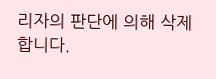리자의 판단에 의해 삭제 합니다.